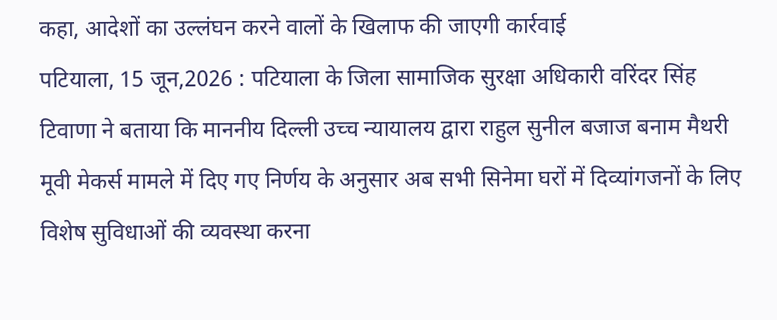कहा, आदेशों का उल्लंघन करने वालों के खिलाफ की जाएगी कार्रवाई
पटियाला, 15 जून,2026 : पटियाला के जिला सामाजिक सुरक्षा अधिकारी वरिंदर सिंह टिवाणा ने बताया कि माननीय दिल्ली उच्च न्यायालय द्वारा राहुल सुनील बजाज बनाम मैथरी मूवी मेकर्स मामले में दिए गए निर्णय के अनुसार अब सभी सिनेमा घरों में दिव्यांगजनों के लिए विशेष सुविधाओं की व्यवस्था करना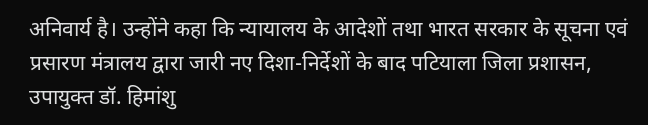अनिवार्य है। उन्होंने कहा कि न्यायालय के आदेशों तथा भारत सरकार के सूचना एवं प्रसारण मंत्रालय द्वारा जारी नए दिशा-निर्देशों के बाद पटियाला जिला प्रशासन, उपायुक्त डॉ. हिमांशु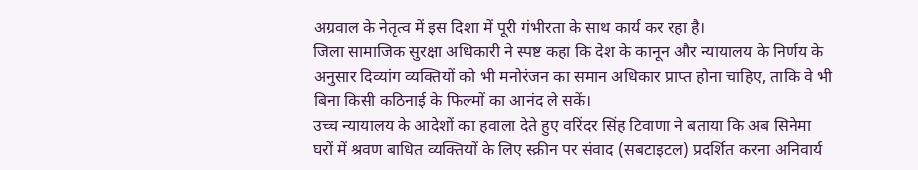अग्रवाल के नेतृत्व में इस दिशा में पूरी गंभीरता के साथ कार्य कर रहा है।
जिला सामाजिक सुरक्षा अधिकारी ने स्पष्ट कहा कि देश के कानून और न्यायालय के निर्णय के अनुसार दिव्यांग व्यक्तियों को भी मनोरंजन का समान अधिकार प्राप्त होना चाहिए, ताकि वे भी बिना किसी कठिनाई के फिल्मों का आनंद ले सकें।
उच्च न्यायालय के आदेशों का हवाला देते हुए वरिंदर सिंह टिवाणा ने बताया कि अब सिनेमा घरों में श्रवण बाधित व्यक्तियों के लिए स्क्रीन पर संवाद (सबटाइटल) प्रदर्शित करना अनिवार्य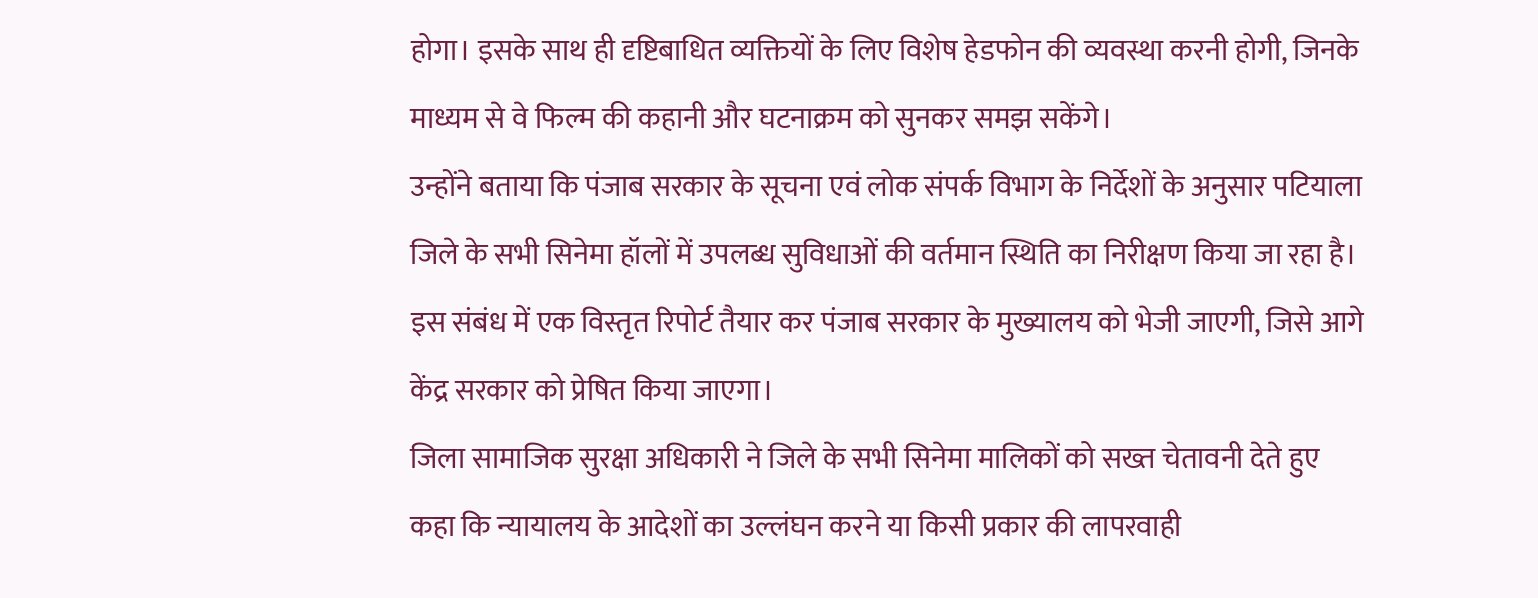होगा। इसके साथ ही दृष्टिबाधित व्यक्तियों के लिए विशेष हेडफोन की व्यवस्था करनी होगी, जिनके माध्यम से वे फिल्म की कहानी और घटनाक्रम को सुनकर समझ सकेंगे।
उन्होंने बताया कि पंजाब सरकार के सूचना एवं लोक संपर्क विभाग के निर्देशों के अनुसार पटियाला जिले के सभी सिनेमा हॉलों में उपलब्ध सुविधाओं की वर्तमान स्थिति का निरीक्षण किया जा रहा है। इस संबंध में एक विस्तृत रिपोर्ट तैयार कर पंजाब सरकार के मुख्यालय को भेजी जाएगी, जिसे आगे केंद्र सरकार को प्रेषित किया जाएगा।
जिला सामाजिक सुरक्षा अधिकारी ने जिले के सभी सिनेमा मालिकों को सख्त चेतावनी देते हुए कहा कि न्यायालय के आदेशों का उल्लंघन करने या किसी प्रकार की लापरवाही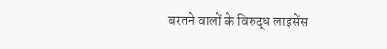बरतने वालों के विरुद्ध लाइसेंस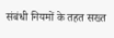संबंधी नियमों के तहत सख्त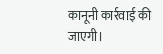कानूनी कार्रवाई की जाएगी।